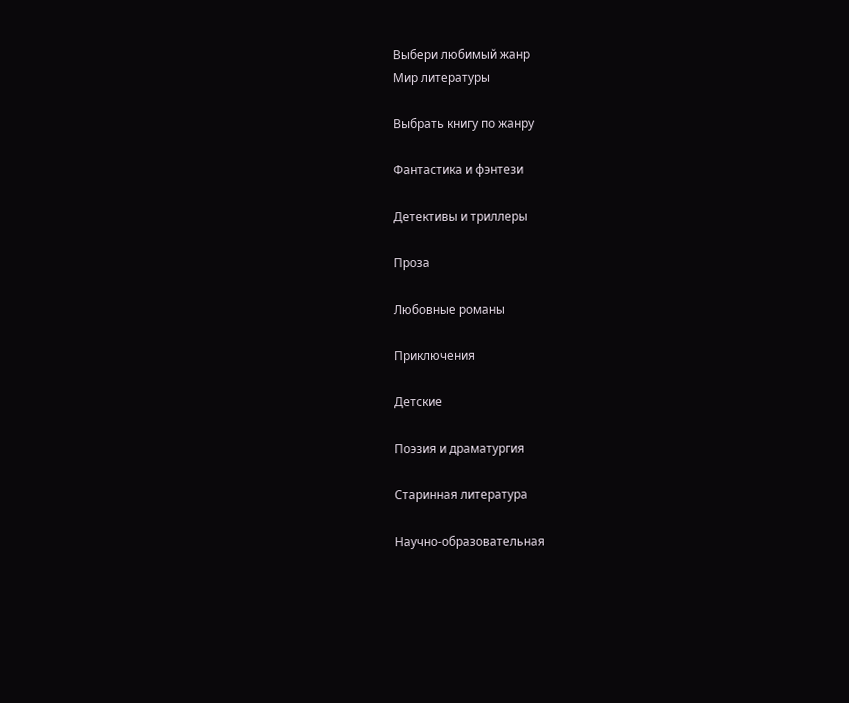Выбери любимый жанр
Мир литературы

Выбрать книгу по жанру

Фантастика и фэнтези

Детективы и триллеры

Проза

Любовные романы

Приключения

Детские

Поэзия и драматургия

Старинная литература

Научно-образовательная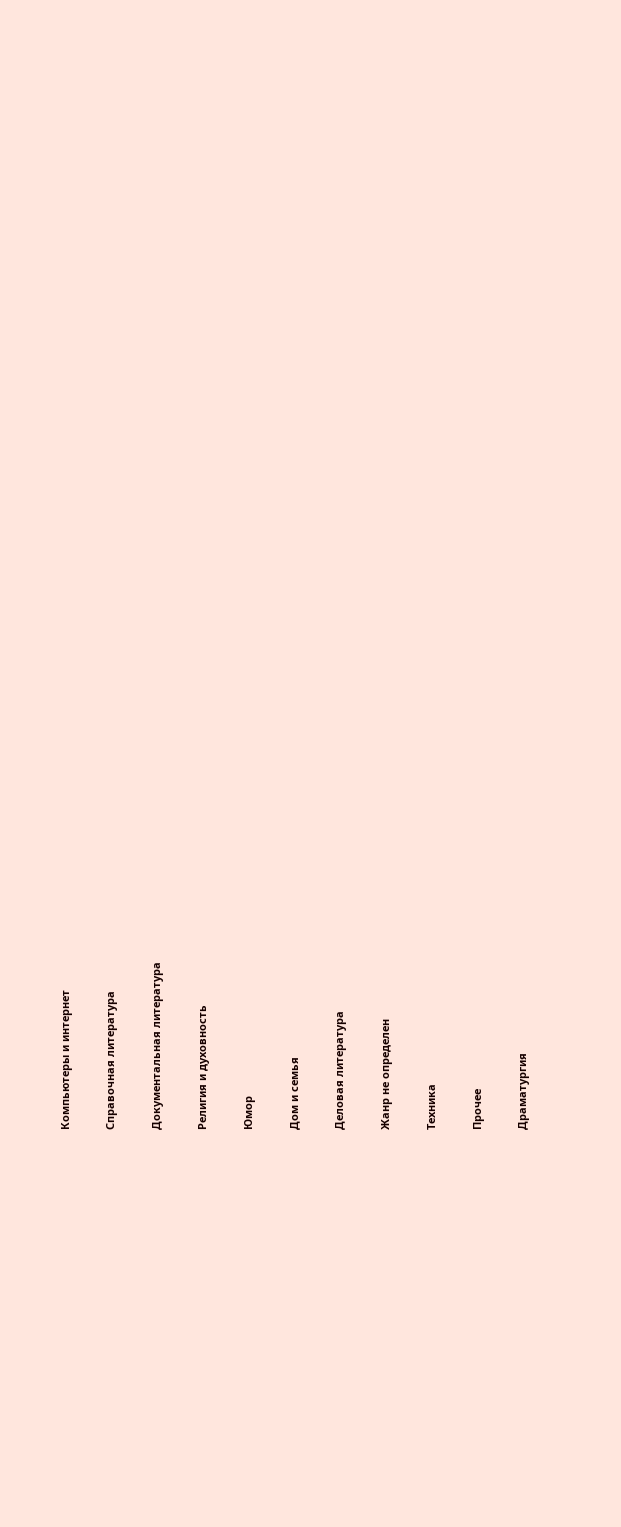Компьютеры и интернет

Справочная литература

Документальная литература

Религия и духовность

Юмор

Дом и семья

Деловая литература

Жанр не определен

Техника

Прочее

Драматургия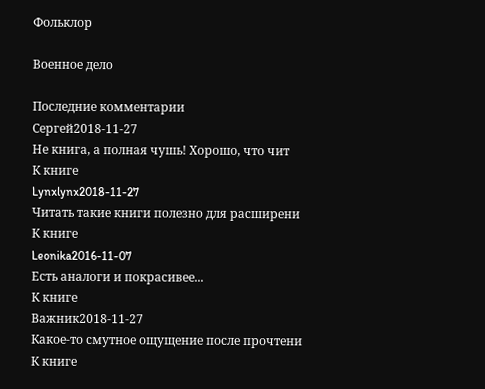Фольклор

Военное дело

Последние комментарии
Сергей2018-11-27
Не книга, а полная чушь! Хорошо, что чит
К книге
Lynxlynx2018-11-27
Читать такие книги полезно для расширени
К книге
Leonika2016-11-07
Есть аналоги и покрасивее...
К книге
Важник2018-11-27
Какое-то смутное ощущение после прочтени
К книге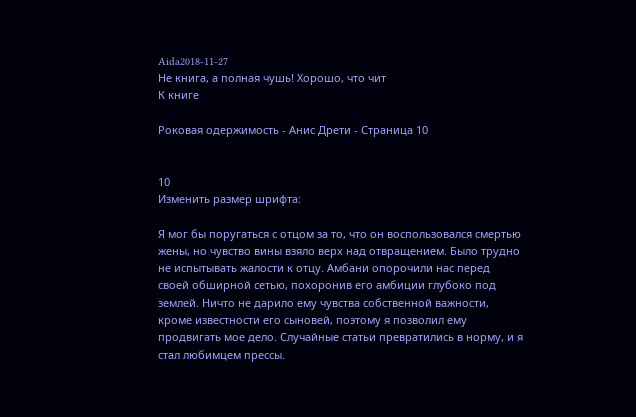Aida2018-11-27
Не книга, а полная чушь! Хорошо, что чит
К книге

Роковая одержимость - Анис Дрети - Страница 10


10
Изменить размер шрифта:

Я мог бы поругаться с отцом за то, что он воспользовался смертью жены, но чувство вины взяло верх над отвращением. Было трудно не испытывать жалости к отцу. Амбани опорочили нас перед своей обширной сетью, похоронив его амбиции глубоко под землей. Ничто не дарило ему чувства собственной важности, кроме известности его сыновей, поэтому я позволил ему продвигать мое дело. Случайные статьи превратились в норму, и я стал любимцем прессы.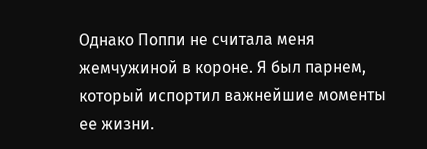Однако Поппи не считала меня жемчужиной в короне. Я был парнем, который испортил важнейшие моменты ее жизни.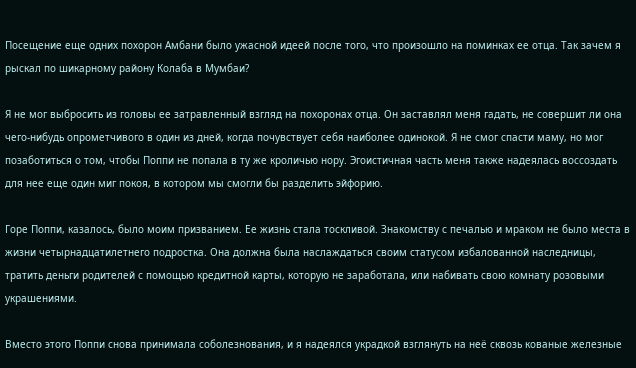Посещение еще одних похорон Амбани было ужасной идеей после того, что произошло на поминках ее отца. Так зачем я рыскал по шикарному району Колаба в Мумбаи?

Я не мог выбросить из головы ее затравленный взгляд на похоронах отца. Он заставлял меня гадать, не совершит ли она чего-нибудь опрометчивого в один из дней, когда почувствует себя наиболее одинокой. Я не смог спасти маму, но мог позаботиться о том, чтобы Поппи не попала в ту же кроличью нору. Эгоистичная часть меня также надеялась воссоздать для нее еще один миг покоя, в котором мы смогли бы разделить эйфорию.

Горе Поппи, казалось, было моим призванием. Ее жизнь стала тоскливой. Знакомству с печалью и мраком не было места в жизни четырнадцатилетнего подростка. Она должна была наслаждаться своим статусом избалованной наследницы, тратить деньги родителей с помощью кредитной карты, которую не заработала, или набивать свою комнату розовыми украшениями.

Вместо этого Поппи снова принимала соболезнования, и я надеялся украдкой взглянуть на неё сквозь кованые железные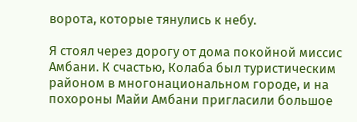ворота, которые тянулись к небу.

Я стоял через дорогу от дома покойной миссис Амбани. К счастью, Колаба был туристическим районом в многонациональном городе, и на похороны Майи Амбани пригласили большое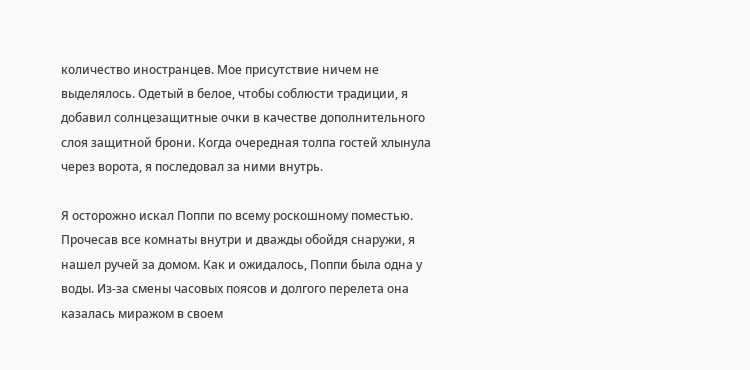количество иностранцев. Мое присутствие ничем не выделялось. Одетый в белое, чтобы соблюсти традиции, я добавил солнцезащитные очки в качестве дополнительного слоя защитной брони. Когда очередная толпа гостей хлынула через ворота, я последовал за ними внутрь.

Я осторожно искал Поппи по всему роскошному поместью. Прочесав все комнаты внутри и дважды обойдя снаружи, я нашел ручей за домом. Как и ожидалось, Поппи была одна у воды. Из-за смены часовых поясов и долгого перелета она казалась миражом в своем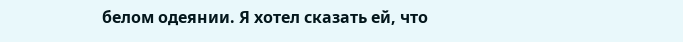белом одеянии. Я хотел сказать ей, что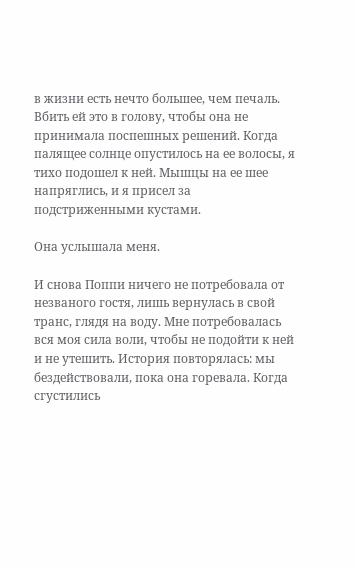в жизни есть нечто большее, чем печаль. Вбить ей это в голову, чтобы она не принимала поспешных решений. Когда палящее солнце опустилось на ее волосы, я тихо подошел к ней. Мышцы на ее шее напряглись, и я присел за подстриженными кустами.

Она услышала меня.

И снова Поппи ничего не потребовала от незваного гостя, лишь вернулась в свой транс, глядя на воду. Мне потребовалась вся моя сила воли, чтобы не подойти к ней и не утешить. История повторялась: мы бездействовали, пока она горевала. Когда сгустились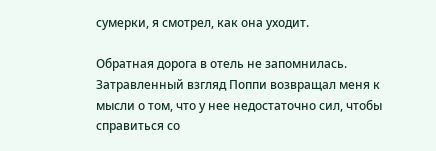сумерки, я смотрел, как она уходит.

Обратная дорога в отель не запомнилась. Затравленный взгляд Поппи возвращал меня к мысли о том, что у нее недостаточно сил, чтобы справиться со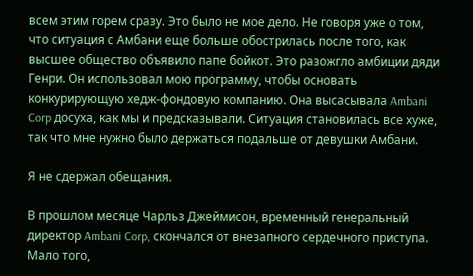всем этим горем сразу. Это было не мое дело. Не говоря уже о том, что ситуация с Амбани еще больше обострилась после того, как высшее общество объявило папе бойкот. Это разожгло амбиции дяди Генри. Он использовал мою программу, чтобы основать конкурирующую хедж-фондовую компанию. Она высасывала Ambani Corp досуха, как мы и предсказывали. Ситуация становилась все хуже, так что мне нужно было держаться подальше от девушки Амбани.

Я не сдержал обещания.

В прошлом месяце Чарльз Джеймисон, временный генеральный директор Ambani Corp, скончался от внезапного сердечного приступа. Мало того,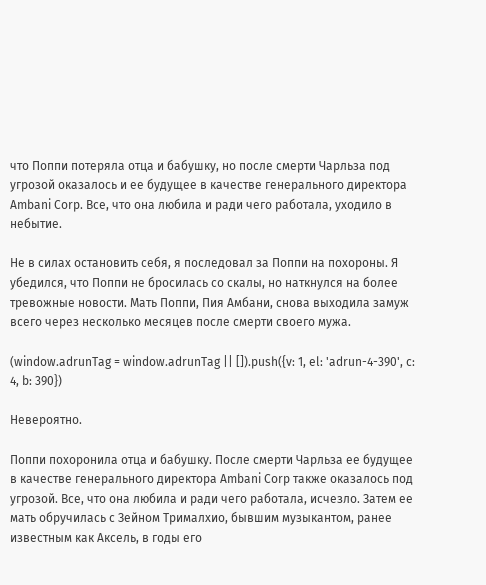что Поппи потеряла отца и бабушку, но после смерти Чарльза под угрозой оказалось и ее будущее в качестве генерального директора Ambani Corp. Все, что она любила и ради чего работала, уходило в небытие.

Не в силах остановить себя, я последовал за Поппи на похороны. Я убедился, что Поппи не бросилась со скалы, но наткнулся на более тревожные новости. Мать Поппи, Пия Амбани, снова выходила замуж всего через несколько месяцев после смерти своего мужа.

(window.adrunTag = window.adrunTag || []).push({v: 1, el: 'adrun-4-390', c: 4, b: 390})

Невероятно.

Поппи похоронила отца и бабушку. После смерти Чарльза ее будущее в качестве генерального директора Ambani Corp также оказалось под угрозой. Все, что она любила и ради чего работала, исчезло. Затем ее мать обручилась с Зейном Трималхио, бывшим музыкантом, ранее известным как Аксель, в годы его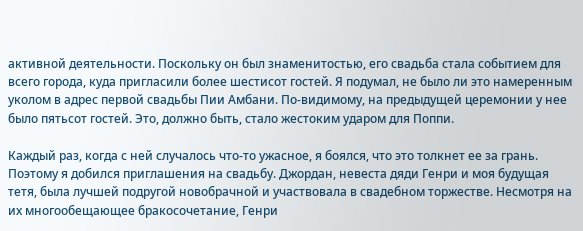активной деятельности. Поскольку он был знаменитостью, его свадьба стала событием для всего города, куда пригласили более шестисот гостей. Я подумал, не было ли это намеренным уколом в адрес первой свадьбы Пии Амбани. По-видимому, на предыдущей церемонии у нее было пятьсот гостей. Это, должно быть, стало жестоким ударом для Поппи.

Каждый раз, когда с ней случалось что-то ужасное, я боялся, что это толкнет ее за грань. Поэтому я добился приглашения на свадьбу. Джордан, невеста дяди Генри и моя будущая тетя, была лучшей подругой новобрачной и участвовала в свадебном торжестве. Несмотря на их многообещающее бракосочетание, Генри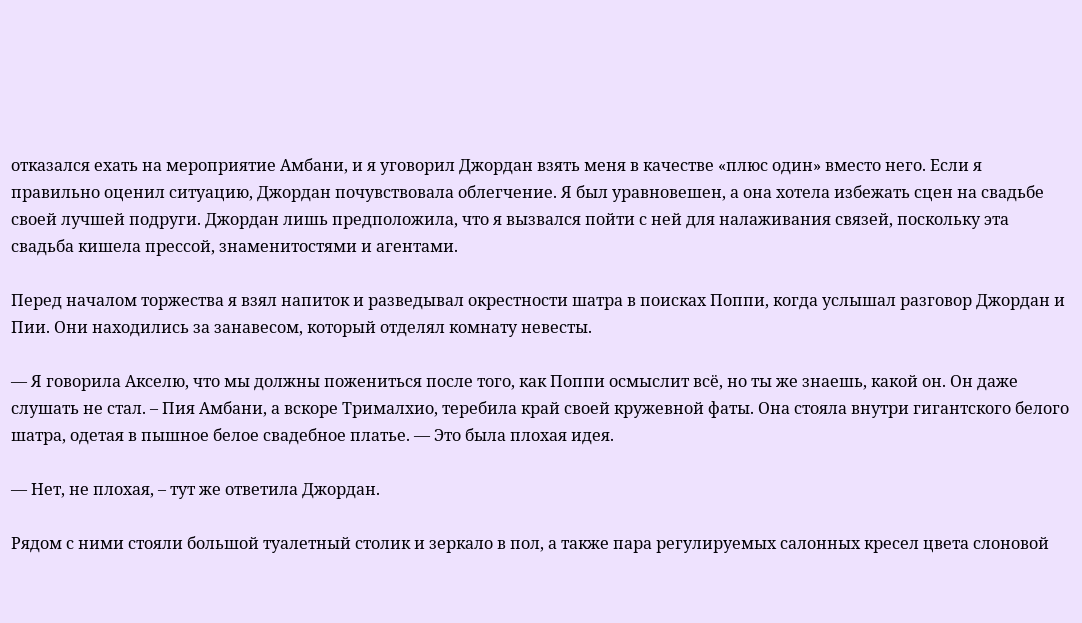отказался ехать на мероприятие Амбани, и я уговорил Джордан взять меня в качестве «плюс один» вместо него. Если я правильно оценил ситуацию, Джордан почувствовала облегчение. Я был уравновешен, а она хотела избежать сцен на свадьбе своей лучшей подруги. Джордан лишь предположила, что я вызвался пойти с ней для налаживания связей, поскольку эта свадьба кишела прессой, знаменитостями и агентами.

Перед началом торжества я взял напиток и разведывал окрестности шатра в поисках Поппи, когда услышал разговор Джордан и Пии. Они находились за занавесом, который отделял комнату невесты.

— Я говорила Акселю, что мы должны пожениться после того, как Поппи осмыслит всё, но ты же знаешь, какой он. Он даже слушать не стал. – Пия Амбани, а вскоре Трималхио, теребила край своей кружевной фаты. Она стояла внутри гигантского белого шатра, одетая в пышное белое свадебное платье. — Это была плохая идея.

— Нет, не плохая, – тут же ответила Джордан.

Рядом с ними стояли большой туалетный столик и зеркало в пол, а также пара регулируемых салонных кресел цвета слоновой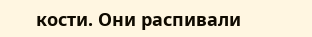кости. Они распивали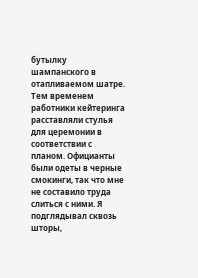бутылку шампанского в отапливаемом шатре. Тем временем работники кейтеринга расставляли стулья для церемонии в соответствии с планом. Официанты были одеты в черные смокинги, так что мне не составило труда слиться с ними. Я подглядывал сквозь шторы,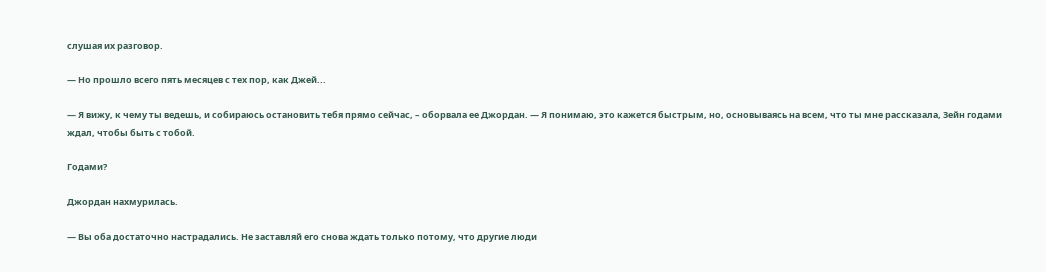слушая их разговор.

— Но прошло всего пять месяцев с тех пор, как Джей...

— Я вижу, к чему ты ведешь, и собираюсь остановить тебя прямо сейчас, – оборвала ее Джордан. — Я понимаю, это кажется быстрым, но, основываясь на всем, что ты мне рассказала, Зейн годами ждал, чтобы быть с тобой.

Годами?

Джордан нахмурилась.

— Вы оба достаточно настрадались. Не заставляй его снова ждать только потому, что другие люди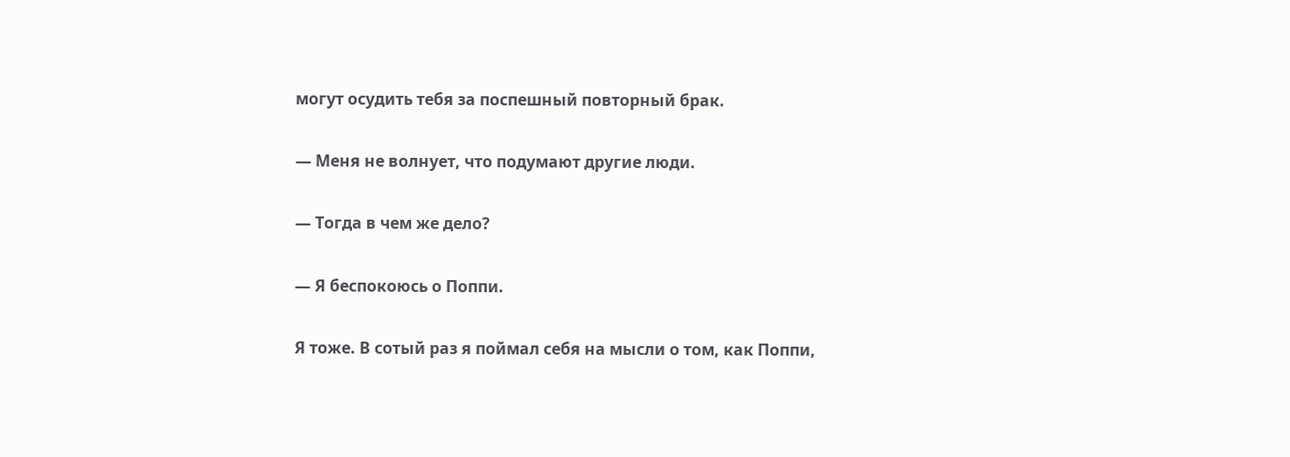могут осудить тебя за поспешный повторный брак.

— Меня не волнует, что подумают другие люди.

— Тогда в чем же дело?

— Я беспокоюсь о Поппи.

Я тоже. В сотый раз я поймал себя на мысли о том, как Поппи,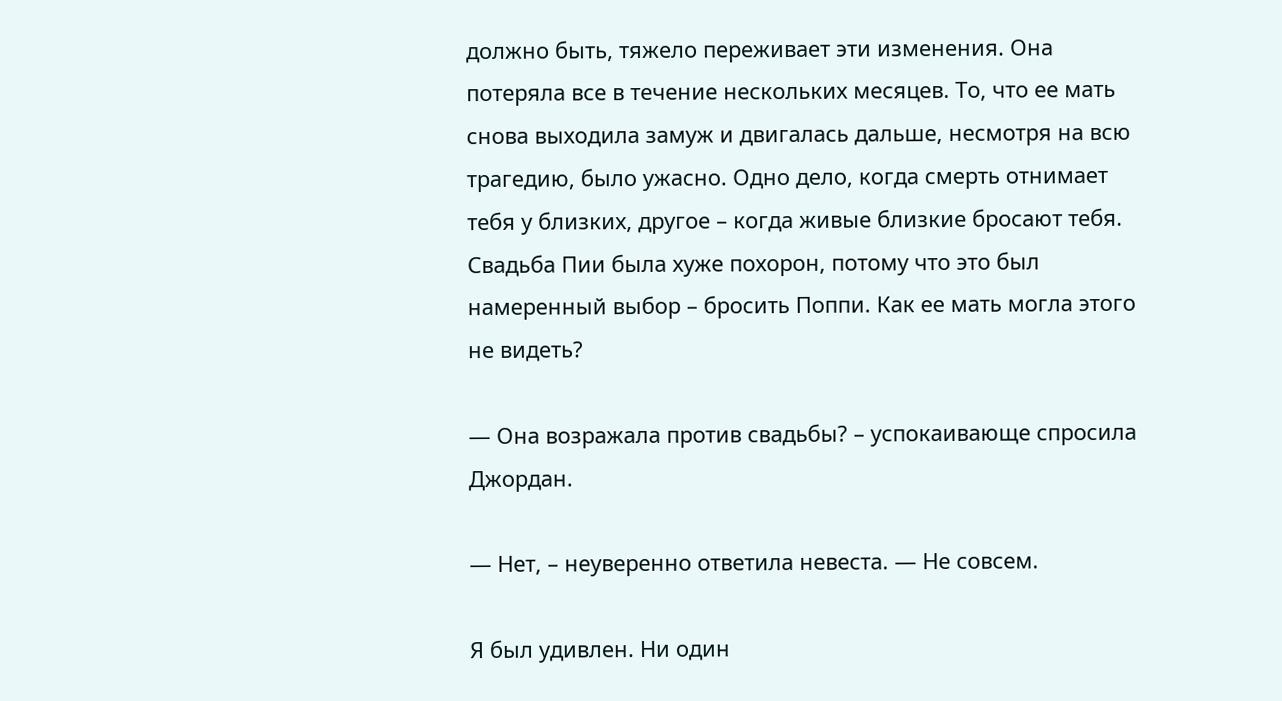должно быть, тяжело переживает эти изменения. Она потеряла все в течение нескольких месяцев. То, что ее мать снова выходила замуж и двигалась дальше, несмотря на всю трагедию, было ужасно. Одно дело, когда смерть отнимает тебя у близких, другое – когда живые близкие бросают тебя. Свадьба Пии была хуже похорон, потому что это был намеренный выбор – бросить Поппи. Как ее мать могла этого не видеть?

— Она возражала против свадьбы? – успокаивающе спросила Джордан.

— Нет, – неуверенно ответила невеста. — Не совсем.

Я был удивлен. Ни один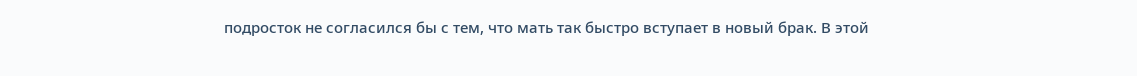подросток не согласился бы с тем, что мать так быстро вступает в новый брак. В этой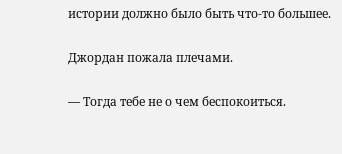истории должно было быть что-то большее.

Джордан пожала плечами.

— Тогда тебе не о чем беспокоиться.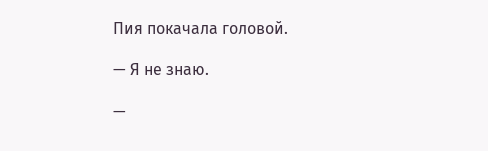Пия покачала головой.

— Я не знаю.

—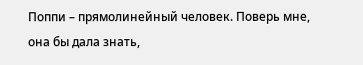Поппи – прямолинейный человек. Поверь мне, она бы дала знать,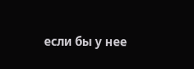если бы у нее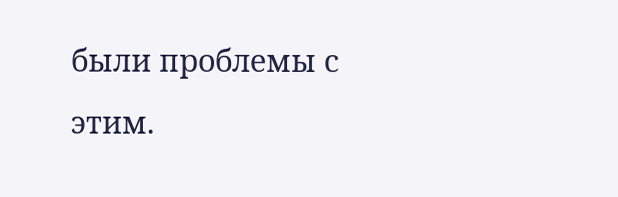были проблемы с этим.